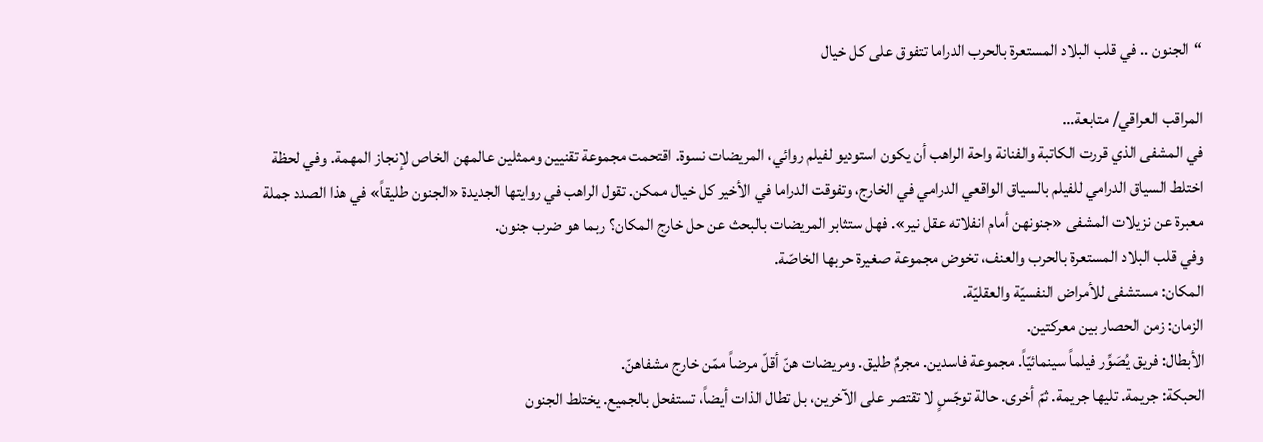“الجنون .. في قلب البلاد المستعرة بالحرب الدراما تتفوق على كل خيال

المراقب العراقي/ متابعة…
في المشفى الذي قررت الكاتبة والفنانة واحة الراهب أن يكون استوديو لفيلم روائي، المريضات نسوة. اقتحمت مجموعة تقنيين وممثلين عالمهن الخاص لإنجاز المهمة. وفي لحظة اختلط السياق الدرامي للفيلم بالسياق الواقعي الدرامي في الخارج، وتفوقت الدراما في الأخير كل خيال ممكن. تقول الراهب في روايتها الجديدة «الجنون طليقاً» في هذا الصدد جملة معبرة عن نزيلات المشفى «جنونهن أمام انفلاته عقل نير». فهل ستثابر المريضات بالبحث عن حل خارج المكان؟ ربما هو ضرب جنون.
وفي قلب البلاد المستعرة بالحرب والعنف، تخوض مجموعة صغيرة حربها الخاصّة.
المكان: مستشفى للأمراض النفسيّة والعقليّة.
الزمان: زمن الحصار بين معركتين.
الأبطال: فريق يُصَوِّر فيلماً سينمائيّاً. مجموعة فاسدين. مجرمٌ طليق. ومريضات هنّ أقلّ مرضاً ممّن خارج مشفاهنّ.
الحبكة: جريمة. تليها جريمة. ثمّ أخرى. حالة توجّسٍ لا تقتصر على الآخرين، بل تطال الذات أيضاً، تستفحل بالجميع. يختلط الجنون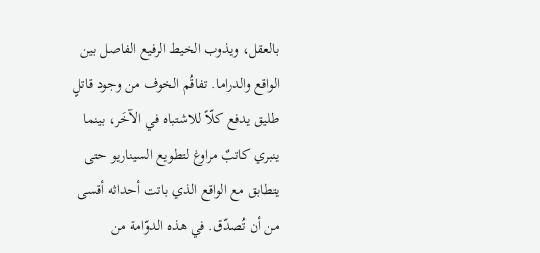بالعقل، ويذوب الخيط الرفيع الفاصل بين الواقع والدراما. تفاقُم الخوف من وجود قاتلٍ طليق يدفع كلّاً للاشتباه في الآخَر، بينما ينبري كاتبٌ مراوغ لتطويع السيناريو حتى يتطابق مع الواقع الذي باتت أحداثه أقسى من أن تُصدّق. في هذه الدوّامة من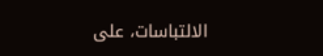الالتباسات، على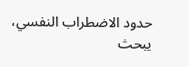حدود الاضطراب النفسي، يبحث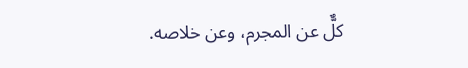كلٌّ عن المجرم، وعن خلاصه.